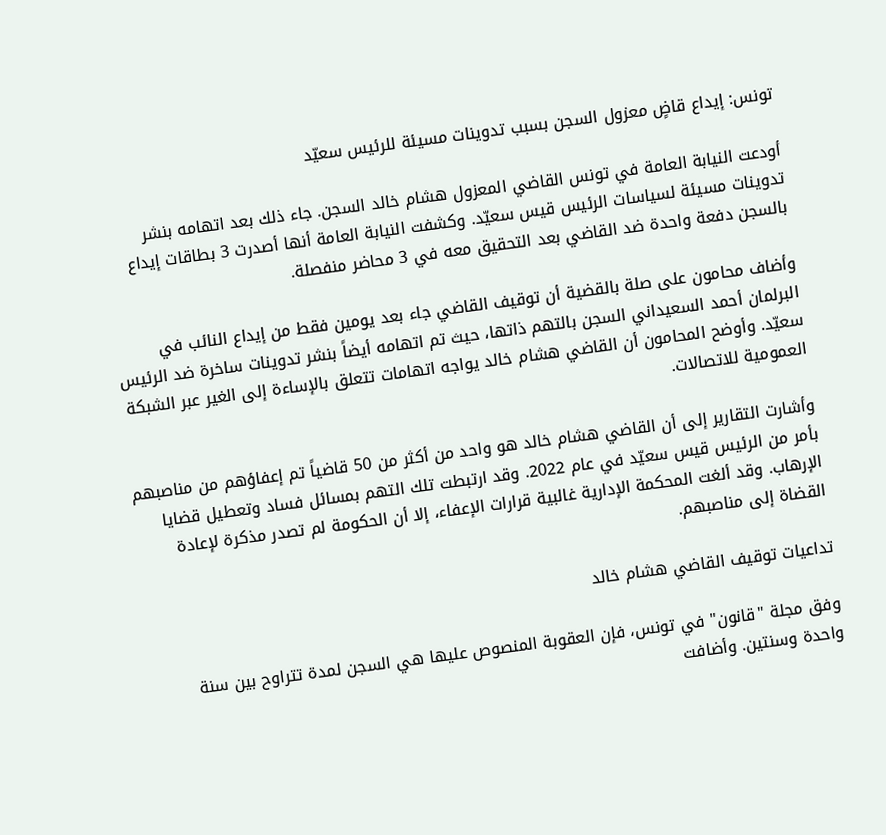تونس: إيداع قاضٍ معزول السجن بسبب تدوينات مسيئة للرئيس سعيّد

أودعت النيابة العامة في تونس القاضي المعزول هشام خالد السجن. جاء ذلك بعد اتهامه بنشر تدوينات مسيئة لسياسات الرئيس قيس سعيّد. وكشفت النيابة العامة أنها أصدرت 3 بطاقات إيداع بالسجن دفعة واحدة ضد القاضي بعد التحقيق معه في 3 محاضر منفصلة.

وأضاف محامون على صلة بالقضية أن توقيف القاضي جاء بعد يومين فقط من إيداع النائب في البرلمان أحمد السعيداني السجن بالتهم ذاتها، حيث تم اتهامه أيضاً بنشر تدوينات ساخرة ضد الرئيس سعيّد. وأوضح المحامون أن القاضي هشام خالد يواجه اتهامات تتعلق بالإساءة إلى الغير عبر الشبكة العمومية للاتصالات.

وأشارت التقارير إلى أن القاضي هشام خالد هو واحد من أكثر من 50 قاضياً تم إعفاؤهم من مناصبهم بأمر من الرئيس قيس سعيّد في عام 2022. وقد ارتبطت تلك التهم بمسائل فساد وتعطيل قضايا الإرهاب. وقد ألغت المحكمة الإدارية غالبية قرارات الإعفاء، إلا أن الحكومة لم تصدر مذكرة لإعادة القضاة إلى مناصبهم.

تداعيات توقيف القاضي هشام خالد

وفق مجلة "قانون" في تونس، فإن العقوبة المنصوص عليها هي السجن لمدة تتراوح بين سنة واحدة وسنتين. وأضافت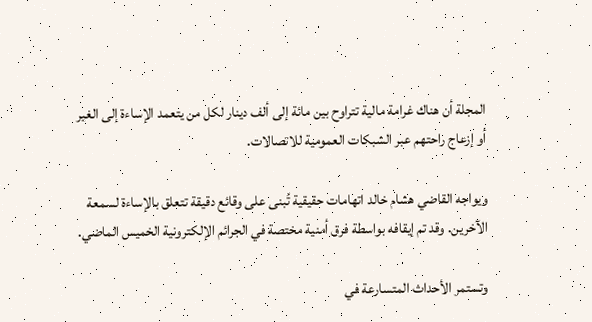المجلة أن هناك غرامة مالية تتراوح بين مائة إلى ألف دينار لكل من يتعمد الإساءة إلى الغير أو إزعاج راحتهم عبر الشبكات العمومية للاتصالات.

ويواجه القاضي هشام خالد اتهامات حقيقية تُبنى على وقائع دقيقة تتعلق بالإساءة لسمعة الآخرين. وقد تم إيقافه بواسطة فرق أمنية مختصة في الجرائم الإلكترونية الخميس الماضي.

وتستمر الأحداث المتسارعة في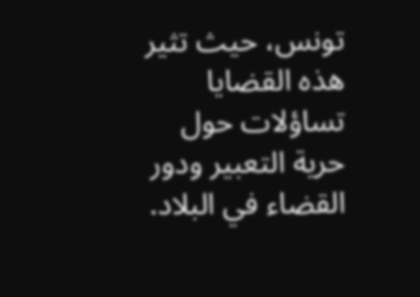تونس، حيث تثير هذه القضايا تساؤلات حول حرية التعبير ودور القضاء في البلاد.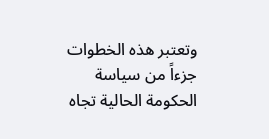وتعتبر هذه الخطوات جزءاً من سياسة الحكومة الحالية تجاه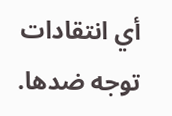أي انتقادات توجه ضدها.